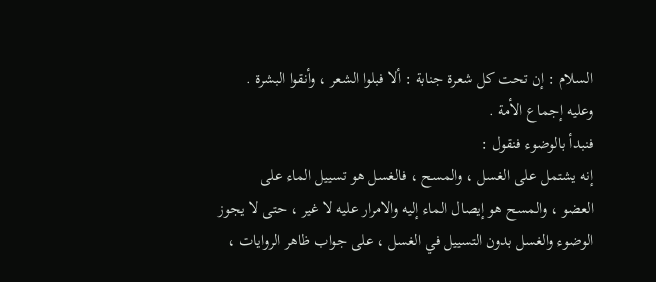السلام : إن تحت كل شعرة جنابة : ألا فبلوا الشعر ، وأنقوا البشرة .
وعليه إجماع الأمة .
فنبدأ بالوضوء فنقول :
إنه يشتمل على الغسل ، والمسح ، فالغسل هو تسييل الماء على
العضو ، والمسح هو إيصال الماء إليه والامرار عليه لا غير ، حتى لا يجوز
الوضوء والغسل بدون التسييل في الغسل ، على جواب ظاهر الروايات ،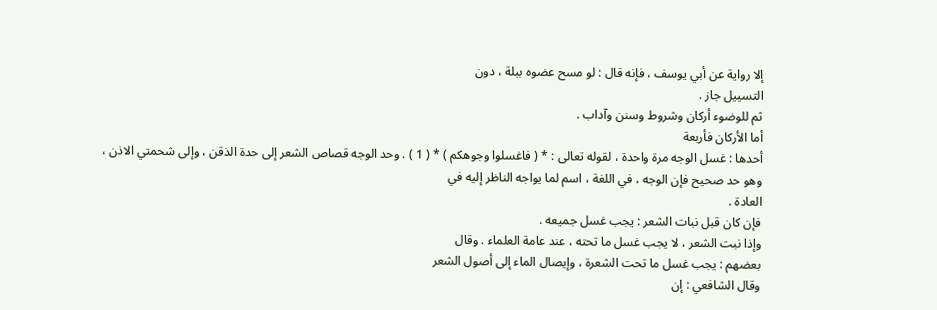إلا رواية عن أبي يوسف ، فإنه قال : لو مسح عضوه ببلة ، دون
التسييل جاز .
ثم للوضوء أركان وشروط وسنن وآداب .
أما الأركان فأربعة
أحدها : غسل الوجه مرة واحدة ، لقوله تعالى : * ( فاغسلوا وجوهكم ) * ( 1 ) . وحد الوجه قصاص الشعر إلى حدة الذقن ، وإلى شحمتي الاذن ،
وهو حد صحيح فإن الوجه ، في اللغة ، اسم لما يواجه الناظر إليه في
العادة .
فإن كان قبل نبات الشعر : يجب غسل جميعه .
وإذا نبت الشعر ، لا يجب غسل ما تحته ، عند عامة العلماء . وقال
بعضهم : يجب غسل ما تحت الشعرة ، وإيصال الماء إلى أصول الشعر
وقال الشافعي : إن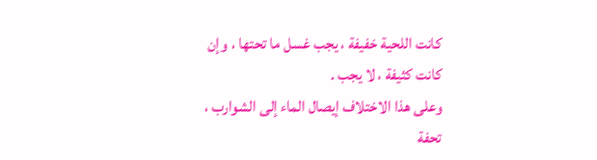كانت اللحية خفيفة ، يجب غسل ما تحتها ، وإن
كانت كثيفة ، لا يجب .
وعلى هذا الاختلاف إيصال الماء إلى الشوارب ،
تحفة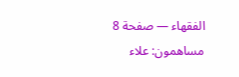الفقهاء — صفحة 8
مساهمون: علاء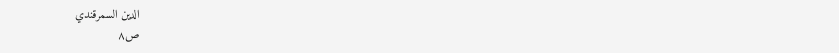الدين السمرقندي
ص٨